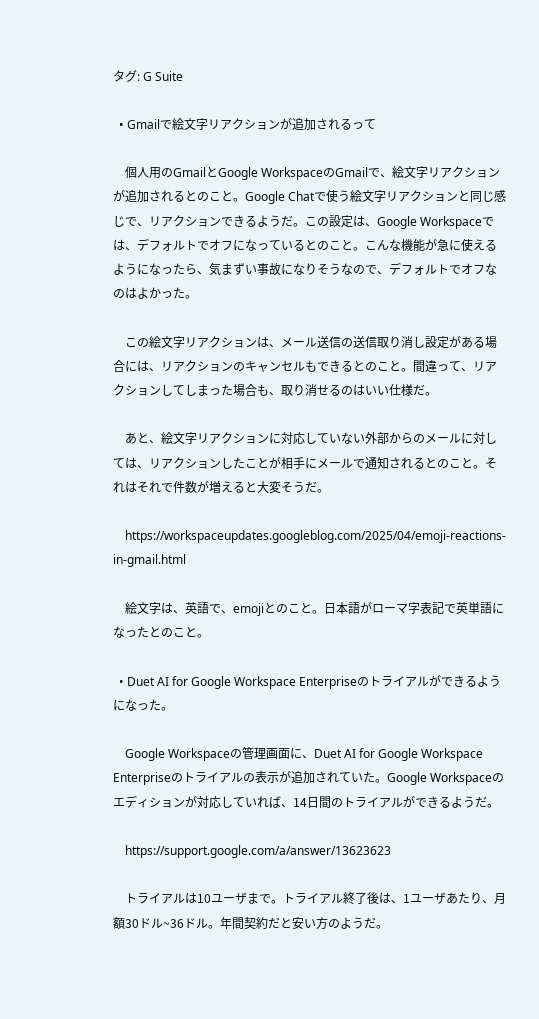タグ: G Suite

  • Gmailで絵文字リアクションが追加されるって

    個人用のGmailとGoogle WorkspaceのGmailで、絵文字リアクションが追加されるとのこと。Google Chatで使う絵文字リアクションと同じ感じで、リアクションできるようだ。この設定は、Google Workspaceでは、デフォルトでオフになっているとのこと。こんな機能が急に使えるようになったら、気まずい事故になりそうなので、デフォルトでオフなのはよかった。

    この絵文字リアクションは、メール送信の送信取り消し設定がある場合には、リアクションのキャンセルもできるとのこと。間違って、リアクションしてしまった場合も、取り消せるのはいい仕様だ。

    あと、絵文字リアクションに対応していない外部からのメールに対しては、リアクションしたことが相手にメールで通知されるとのこと。それはそれで件数が増えると大変そうだ。

    https://workspaceupdates.googleblog.com/2025/04/emoji-reactions-in-gmail.html

    絵文字は、英語で、emojiとのこと。日本語がローマ字表記で英単語になったとのこと。

  • Duet AI for Google Workspace Enterpriseのトライアルができるようになった。

    Google Workspaceの管理画面に、Duet AI for Google Workspace Enterpriseのトライアルの表示が追加されていた。Google Workspaceのエディションが対応していれば、14日間のトライアルができるようだ。

    https://support.google.com/a/answer/13623623

    トライアルは10ユーザまで。トライアル終了後は、1ユーザあたり、月額30ドル~36ドル。年間契約だと安い方のようだ。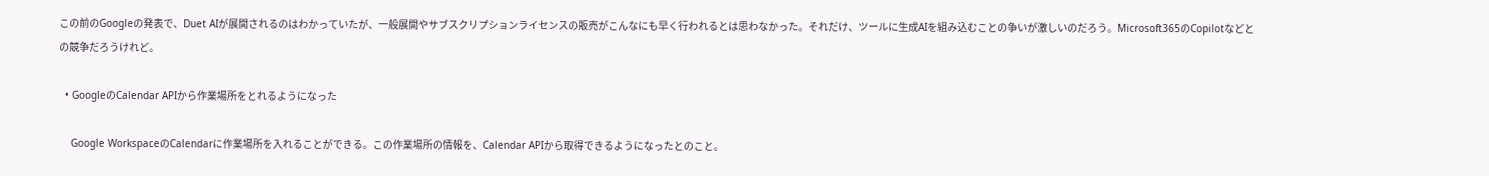この前のGoogleの発表で、Duet AIが展開されるのはわかっていたが、一般展開やサブスクリプションライセンスの販売がこんなにも早く行われるとは思わなかった。それだけ、ツールに生成AIを組み込むことの争いが激しいのだろう。Microsoft365のCopilotなどとの競争だろうけれど。

  • GoogleのCalendar APIから作業場所をとれるようになった

    Google WorkspaceのCalendarに作業場所を入れることができる。この作業場所の情報を、Calendar APIから取得できるようになったとのこと。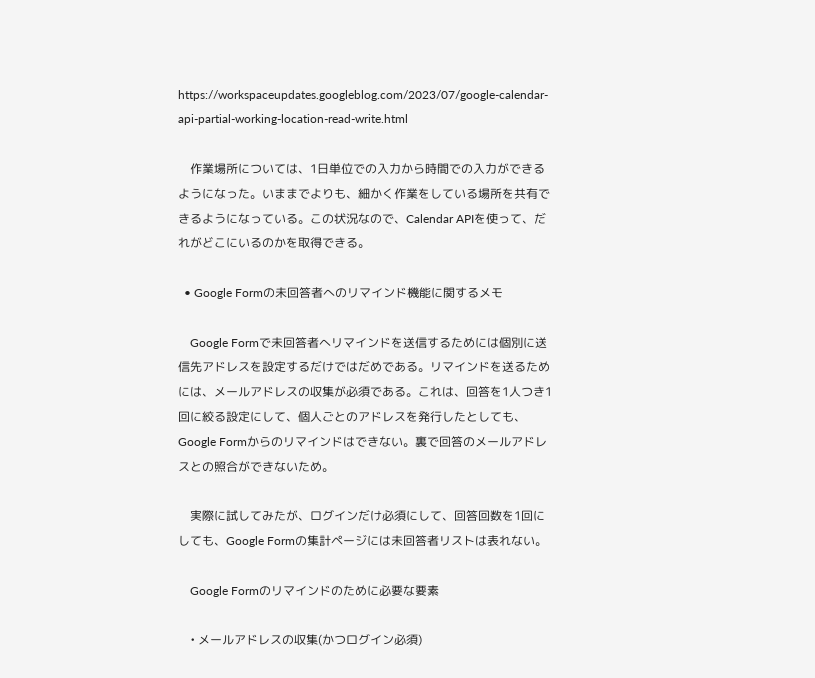https://workspaceupdates.googleblog.com/2023/07/google-calendar-api-partial-working-location-read-write.html

    作業場所については、1日単位での入力から時間での入力ができるようになった。いままでよりも、細かく作業をしている場所を共有できるようになっている。この状況なので、Calendar APIを使って、だれがどこにいるのかを取得できる。

  • Google Formの未回答者へのリマインド機能に関するメモ

    Google Formで未回答者へリマインドを送信するためには個別に送信先アドレスを設定するだけではだめである。リマインドを送るためには、メールアドレスの収集が必須である。これは、回答を1人つき1回に絞る設定にして、個人ごとのアドレスを発行したとしても、Google Formからのリマインドはできない。裏で回答のメールアドレスとの照合ができないため。

    実際に試してみたが、ログインだけ必須にして、回答回数を1回にしても、Google Formの集計ページには未回答者リストは表れない。

    Google Formのリマインドのために必要な要素

    • メールアドレスの収集(かつログイン必須)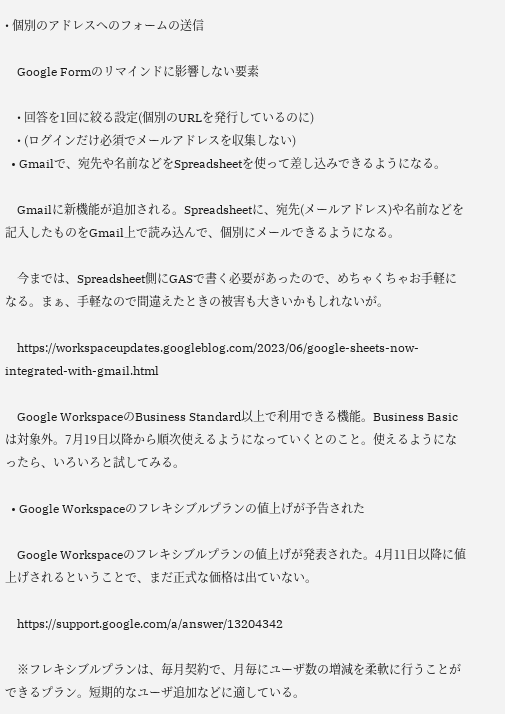• 個別のアドレスへのフォームの送信

    Google Formのリマインドに影響しない要素

    • 回答を1回に絞る設定(個別のURLを発行しているのに)
    • (ログインだけ必須でメールアドレスを収集しない)
  • Gmailで、宛先や名前などをSpreadsheetを使って差し込みできるようになる。

    Gmailに新機能が追加される。Spreadsheetに、宛先(メールアドレス)や名前などを記入したものをGmail上で読み込んで、個別にメールできるようになる。

    今までは、Spreadsheet側にGASで書く必要があったので、めちゃくちゃお手軽になる。まぁ、手軽なので間違えたときの被害も大きいかもしれないが。

    https://workspaceupdates.googleblog.com/2023/06/google-sheets-now-integrated-with-gmail.html

    Google WorkspaceのBusiness Standard以上で利用できる機能。Business Basicは対象外。7月19日以降から順次使えるようになっていくとのこと。使えるようになったら、いろいろと試してみる。

  • Google Workspaceのフレキシブルプランの値上げが予告された

    Google Workspaceのフレキシブルプランの値上げが発表された。4月11日以降に値上げされるということで、まだ正式な価格は出ていない。

    https://support.google.com/a/answer/13204342

    ※フレキシブルプランは、毎月契約で、月毎にユーザ数の増減を柔軟に行うことができるプラン。短期的なユーザ追加などに適している。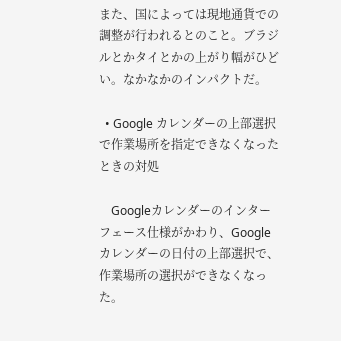また、国によっては現地通貨での調整が行われるとのこと。ブラジルとかタイとかの上がり幅がひどい。なかなかのインパクトだ。

  • Google カレンダーの上部選択で作業場所を指定できなくなったときの対処

    Googleカレンダーのインターフェース仕様がかわり、Googleカレンダーの日付の上部選択で、作業場所の選択ができなくなった。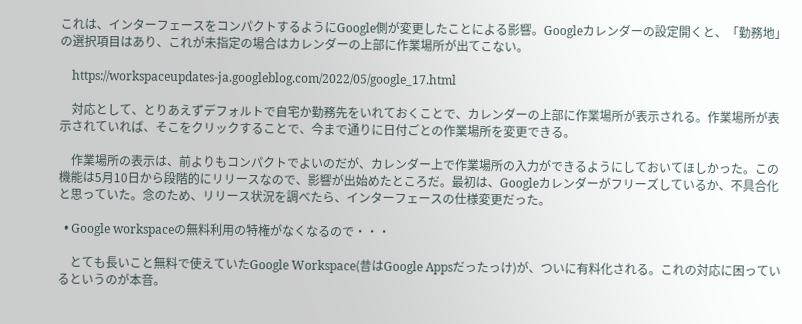これは、インターフェースをコンパクトするようにGoogle側が変更したことによる影響。Googleカレンダーの設定開くと、「勤務地」の選択項目はあり、これが未指定の場合はカレンダーの上部に作業場所が出てこない。

    https://workspaceupdates-ja.googleblog.com/2022/05/google_17.html

    対応として、とりあえずデフォルトで自宅か勤務先をいれておくことで、カレンダーの上部に作業場所が表示される。作業場所が表示されていれば、そこをクリックすることで、今まで通りに日付ごとの作業場所を変更できる。

    作業場所の表示は、前よりもコンパクトでよいのだが、カレンダー上で作業場所の入力ができるようにしておいてほしかった。この機能は5月10日から段階的にリリースなので、影響が出始めたところだ。最初は、Googleカレンダーがフリーズしているか、不具合化と思っていた。念のため、リリース状況を調べたら、インターフェースの仕様変更だった。

  • Google workspaceの無料利用の特権がなくなるので・・・

    とても長いこと無料で使えていたGoogle Workspace(昔はGoogle Appsだったっけ)が、ついに有料化される。これの対応に困っているというのが本音。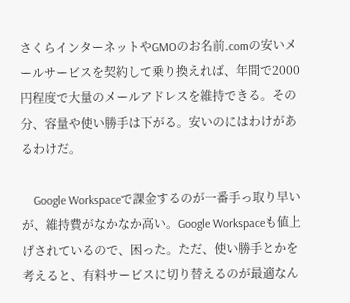さくらインターネットやGMOのお名前.comの安いメールサービスを契約して乗り換えれば、年間で2000円程度で大量のメールアドレスを維持できる。その分、容量や使い勝手は下がる。安いのにはわけがあるわけだ。

    Google Workspaceで課金するのが一番手っ取り早いが、維持費がなかなか高い。Google Workspaceも値上げされているので、困った。ただ、使い勝手とかを考えると、有料サービスに切り替えるのが最適なん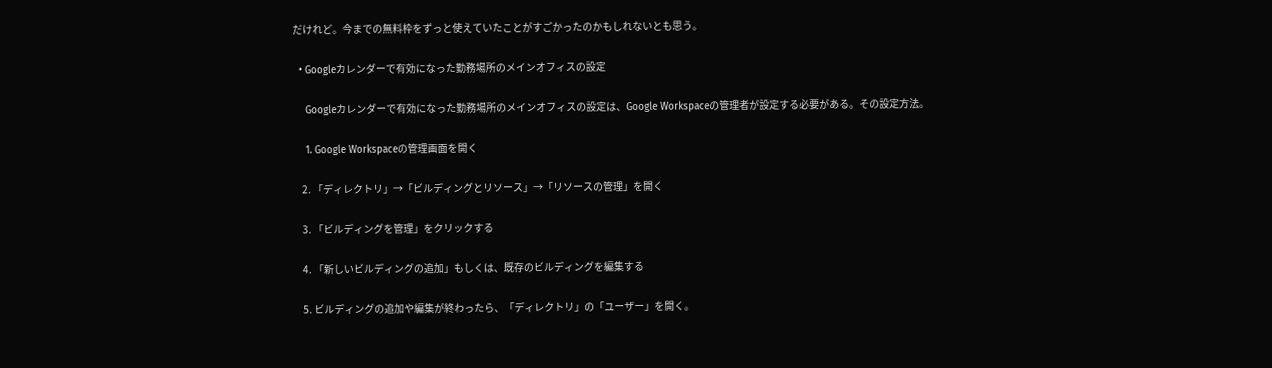だけれど。今までの無料枠をずっと使えていたことがすごかったのかもしれないとも思う。

  • Googleカレンダーで有効になった勤務場所のメインオフィスの設定

    Googleカレンダーで有効になった勤務場所のメインオフィスの設定は、Google Workspaceの管理者が設定する必要がある。その設定方法。

    1. Google Workspaceの管理画面を開く

    2. 「ディレクトリ」→「ビルディングとリソース」→「リソースの管理」を開く

    3. 「ビルディングを管理」をクリックする

    4. 「新しいビルディングの追加」もしくは、既存のビルディングを編集する

    5. ビルディングの追加や編集が終わったら、「ディレクトリ」の「ユーザー」を開く。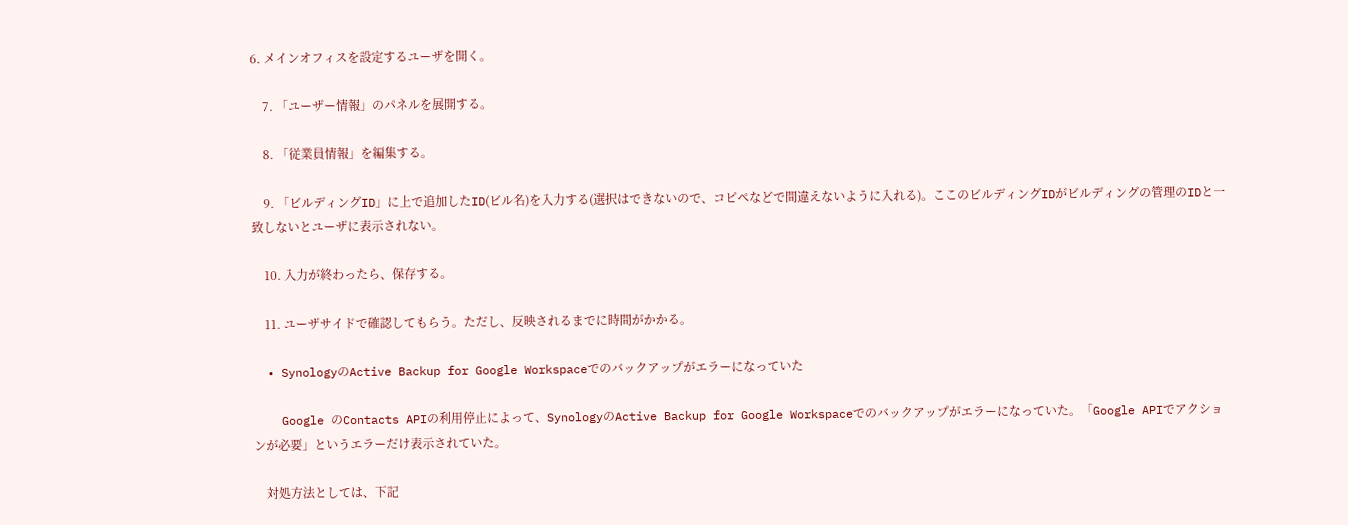6. メインオフィスを設定するユーザを開く。

    7. 「ユーザー情報」のパネルを展開する。

    8. 「従業員情報」を編集する。

    9. 「ビルディングID」に上で追加したID(ビル名)を入力する(選択はできないので、コピペなどで間違えないように入れる)。ここのビルディングIDがビルディングの管理のIDと一致しないとユーザに表示されない。

    10. 入力が終わったら、保存する。

    11. ユーザサイドで確認してもらう。ただし、反映されるまでに時間がかかる。

  • SynologyのActive Backup for Google Workspaceでのバックアップがエラーになっていた

    Google のContacts APIの利用停止によって、SynologyのActive Backup for Google Workspaceでのバックアップがエラーになっていた。「Google APIでアクションが必要」というエラーだけ表示されていた。

    対処方法としては、下記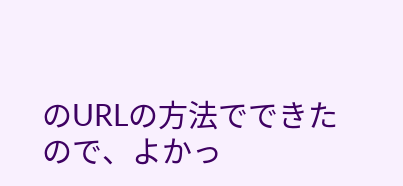のURLの方法でできたので、よかっ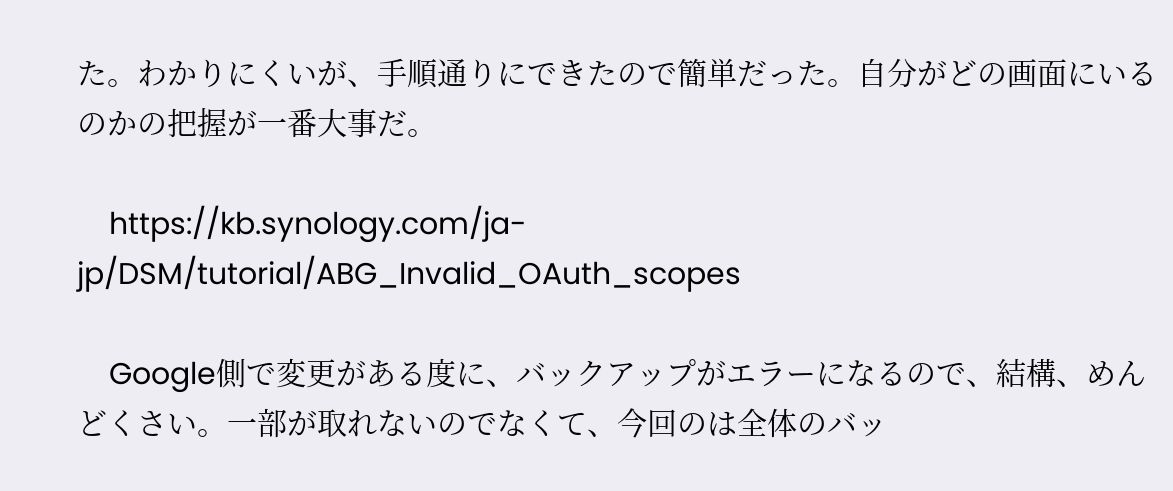た。わかりにくいが、手順通りにできたので簡単だった。自分がどの画面にいるのかの把握が一番大事だ。

    https://kb.synology.com/ja-jp/DSM/tutorial/ABG_Invalid_OAuth_scopes

    Google側で変更がある度に、バックアップがエラーになるので、結構、めんどくさい。一部が取れないのでなくて、今回のは全体のバッ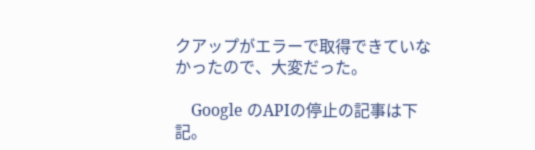クアップがエラーで取得できていなかったので、大変だった。

    Google のAPIの停止の記事は下記。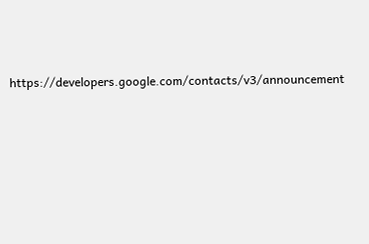https://developers.google.com/contacts/v3/announcement